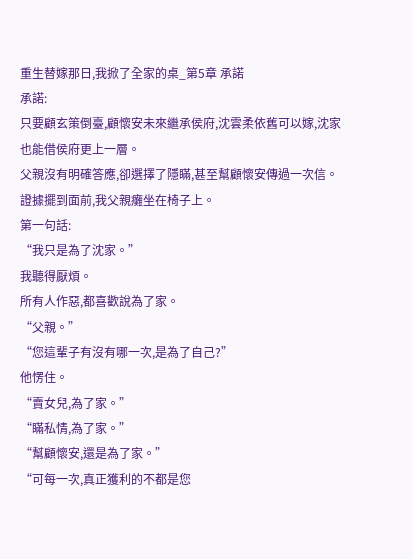重生替嫁那日,我掀了全家的桌_第5章 承諾
承諾:
只要顧玄策倒臺,顧懷安未來繼承侯府,沈雲柔依舊可以嫁,沈家也能借侯府更上一層。
父親沒有明確答應,卻選擇了隱瞞,甚至幫顧懷安傳過一次信。
證據擺到面前,我父親癱坐在椅子上。
第一句話:
“我只是為了沈家。”
我聽得厭煩。
所有人作惡,都喜歡說為了家。
“父親。”
“您這輩子有沒有哪一次,是為了自己?”
他愣住。
“賣女兒,為了家。”
“瞞私情,為了家。”
“幫顧懷安,還是為了家。”
“可每一次,真正獲利的不都是您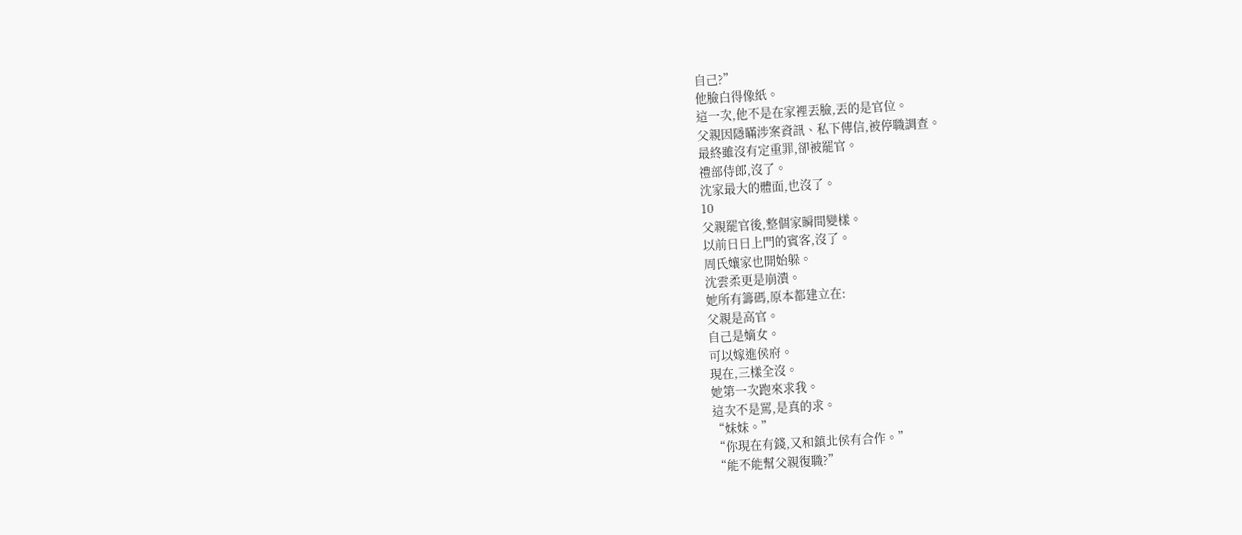自己?”
他臉白得像紙。
這一次,他不是在家裡丟臉,丟的是官位。
父親因隱瞞涉案資訊、私下傳信,被停職調查。
最終雖沒有定重罪,卻被罷官。
禮部侍郎,沒了。
沈家最大的體面,也沒了。
10
父親罷官後,整個家瞬間變樣。
以前日日上門的賓客,沒了。
周氏孃家也開始躲。
沈雲柔更是崩潰。
她所有籌碼,原本都建立在:
父親是高官。
自己是嫡女。
可以嫁進侯府。
現在,三樣全沒。
她第一次跑來求我。
這次不是罵,是真的求。
“妹妹。”
“你現在有錢,又和鎮北侯有合作。”
“能不能幫父親復職?”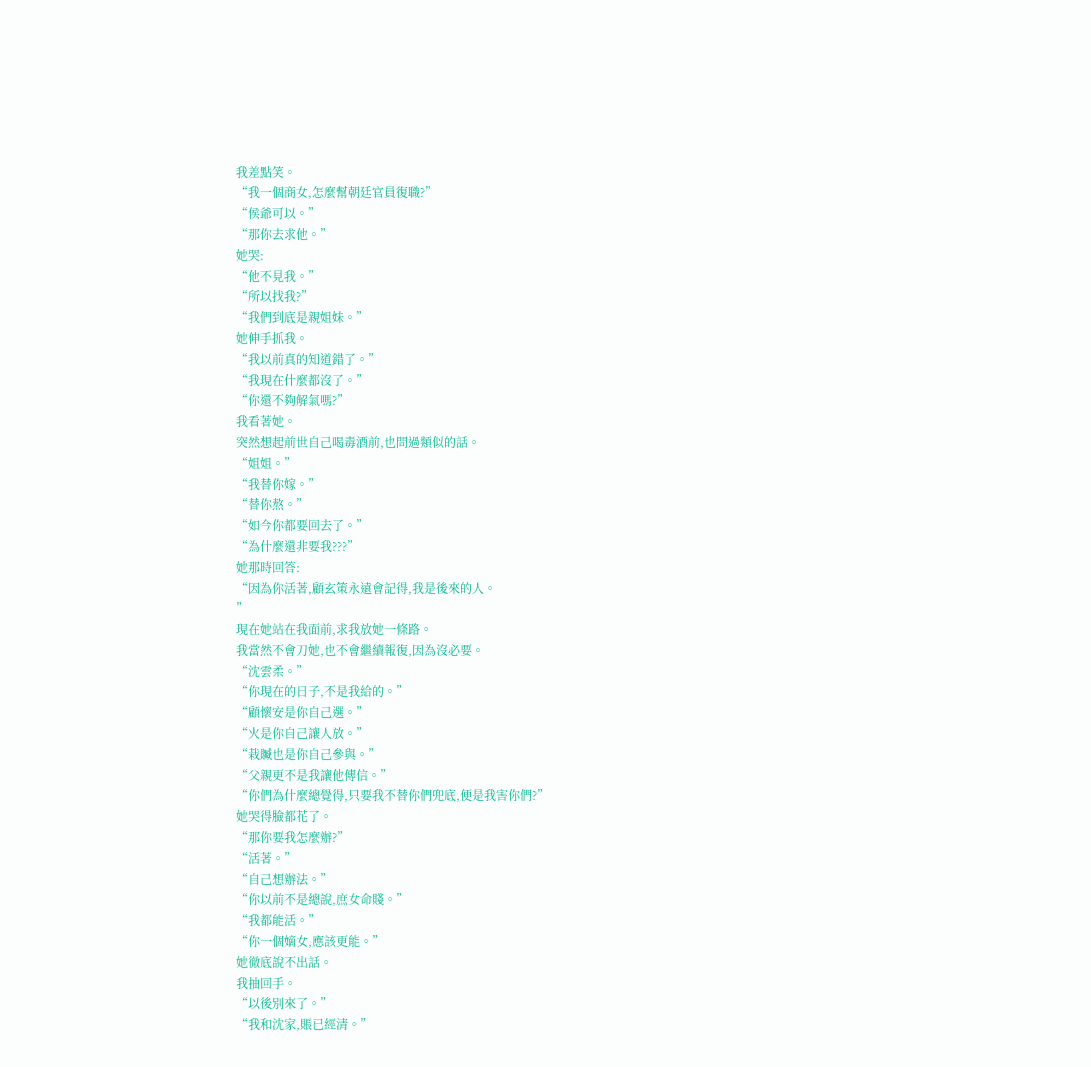我差點笑。
“我一個商女,怎麼幫朝廷官員復職?”
“侯爺可以。”
“那你去求他。”
她哭:
“他不見我。”
“所以找我?”
“我們到底是親姐妹。”
她伸手抓我。
“我以前真的知道錯了。”
“我現在什麼都沒了。”
“你還不夠解氣嗎?”
我看著她。
突然想起前世自己喝毒酒前,也問過類似的話。
“姐姐。”
“我替你嫁。”
“替你熬。”
“如今你都要回去了。”
“為什麼還非要我???”
她那時回答:
“因為你活著,顧玄策永遠會記得,我是後來的人。
”
現在她站在我面前,求我放她一條路。
我當然不會刀她,也不會繼續報復,因為沒必要。
“沈雲柔。”
“你現在的日子,不是我給的。”
“顧懷安是你自己選。”
“火是你自己讓人放。”
“栽贓也是你自己參與。”
“父親更不是我讓他傳信。”
“你們為什麼總覺得,只要我不替你們兜底,便是我害你們?”
她哭得臉都花了。
“那你要我怎麼辦?”
“活著。”
“自己想辦法。”
“你以前不是總說,庶女命賤。”
“我都能活。”
“你一個嫡女,應該更能。”
她徹底說不出話。
我抽回手。
“以後別來了。”
“我和沈家,賬已經清。”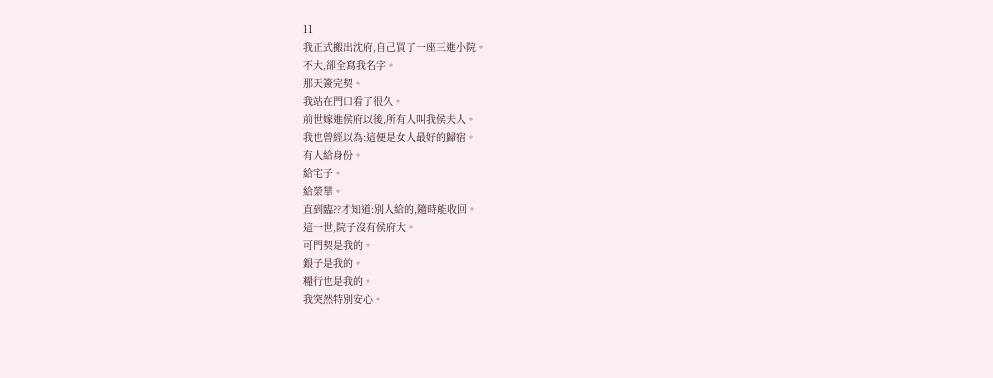11
我正式搬出沈府,自己買了一座三進小院。
不大,卻全寫我名字。
那天簽完契。
我站在門口看了很久。
前世嫁進侯府以後,所有人叫我侯夫人。
我也曾經以為:這便是女人最好的歸宿。
有人給身份。
給宅子。
給榮華。
直到臨??才知道:別人給的,隨時能收回。
這一世,院子沒有侯府大。
可門契是我的。
銀子是我的。
糧行也是我的。
我突然特別安心。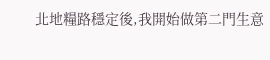北地糧路穩定後,我開始做第二門生意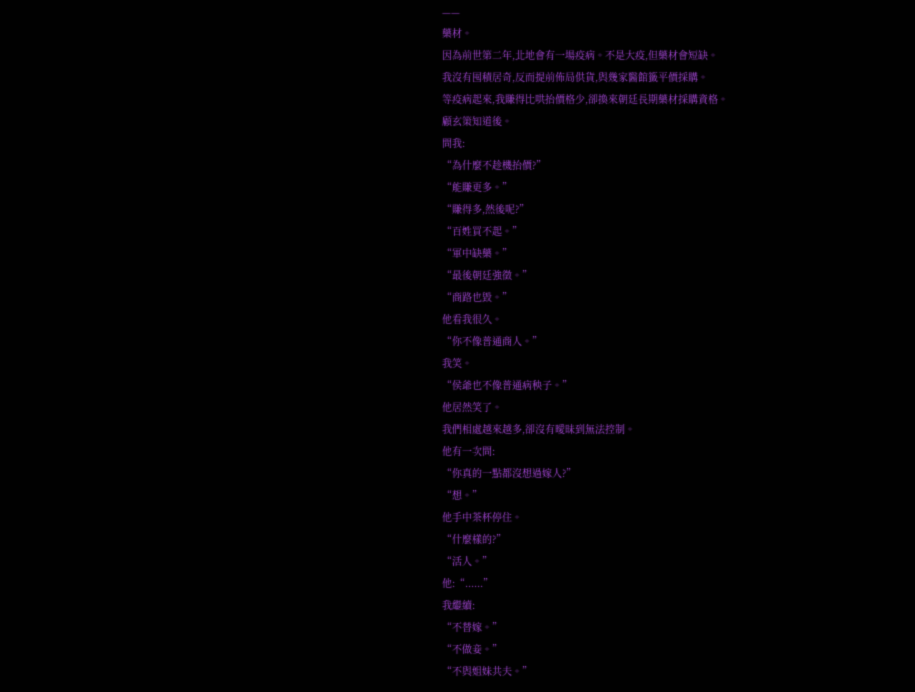——
藥材。
因為前世第二年,北地會有一場疫病。不是大疫,但藥材會短缺。
我沒有囤積居奇,反而提前佈局供貨,與幾家醫館籤平價採購。
等疫病起來,我賺得比哄抬價格少,卻換來朝廷長期藥材採購資格。
顧玄策知道後。
問我:
“為什麼不趁機抬價?”
“能賺更多。”
“賺得多,然後呢?”
“百姓買不起。”
“軍中缺藥。”
“最後朝廷強徵。”
“商路也毀。”
他看我很久。
“你不像普通商人。”
我笑。
“侯爺也不像普通病秧子。”
他居然笑了。
我們相處越來越多,卻沒有曖昧到無法控制。
他有一次問:
“你真的一點都沒想過嫁人?”
“想。”
他手中茶杯停住。
“什麼樣的?”
“活人。”
他:“......”
我繼續:
“不替嫁。”
“不做妾。”
“不與姐妹共夫。”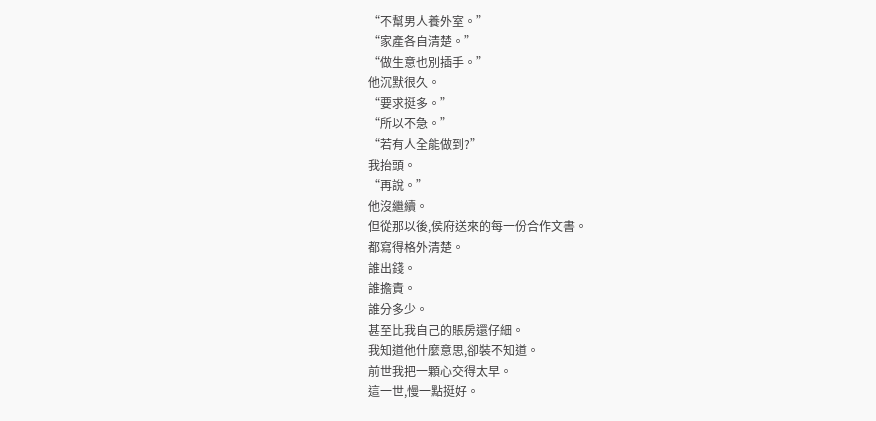“不幫男人養外室。”
“家產各自清楚。”
“做生意也別插手。”
他沉默很久。
“要求挺多。”
“所以不急。”
“若有人全能做到?”
我抬頭。
“再說。”
他沒繼續。
但從那以後,侯府送來的每一份合作文書。
都寫得格外清楚。
誰出錢。
誰擔責。
誰分多少。
甚至比我自己的賬房還仔細。
我知道他什麼意思,卻裝不知道。
前世我把一顆心交得太早。
這一世,慢一點挺好。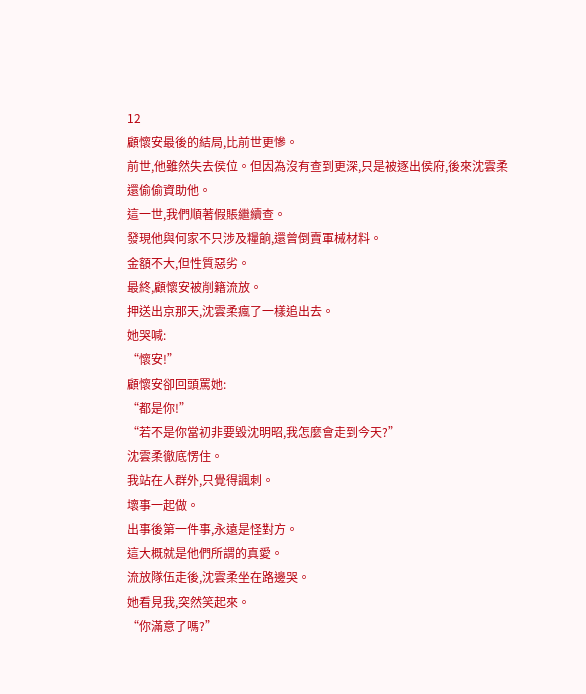12
顧懷安最後的結局,比前世更慘。
前世,他雖然失去侯位。但因為沒有查到更深,只是被逐出侯府,後來沈雲柔還偷偷資助他。
這一世,我們順著假賬繼續查。
發現他與何家不只涉及糧餉,還曾倒賣軍械材料。
金額不大,但性質惡劣。
最終,顧懷安被削籍流放。
押送出京那天,沈雲柔瘋了一樣追出去。
她哭喊:
“懷安!”
顧懷安卻回頭罵她:
“都是你!”
“若不是你當初非要毀沈明昭,我怎麼會走到今天?”
沈雲柔徹底愣住。
我站在人群外,只覺得諷刺。
壞事一起做。
出事後第一件事,永遠是怪對方。
這大概就是他們所謂的真愛。
流放隊伍走後,沈雲柔坐在路邊哭。
她看見我,突然笑起來。
“你滿意了嗎?”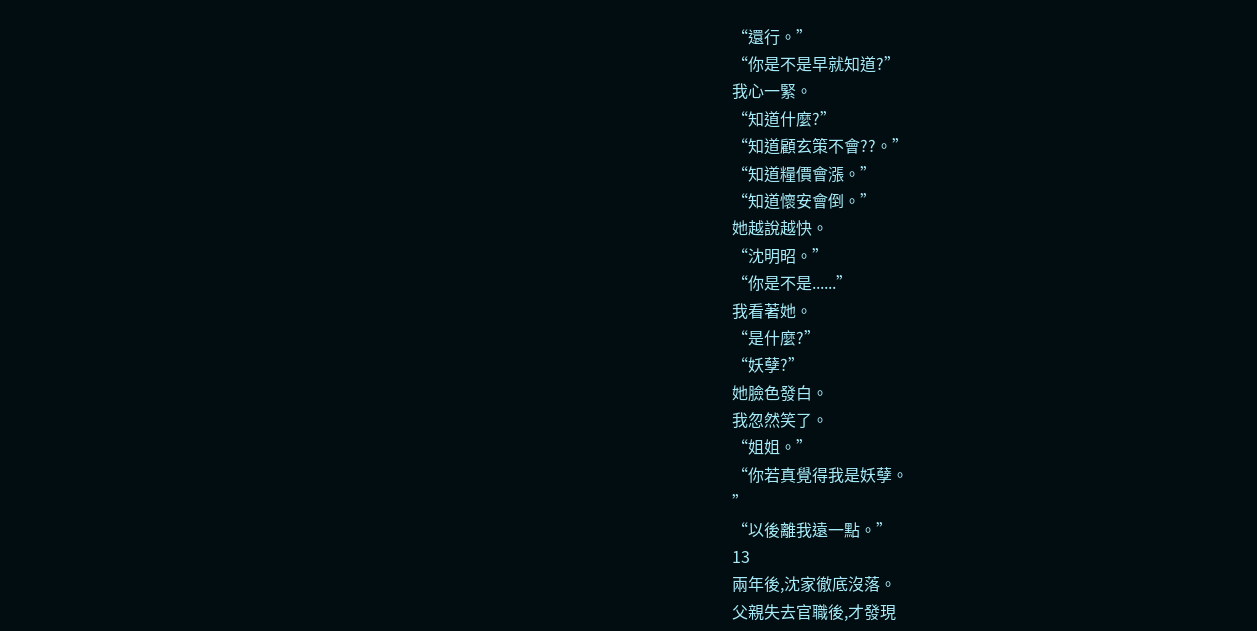“還行。”
“你是不是早就知道?”
我心一緊。
“知道什麼?”
“知道顧玄策不會??。”
“知道糧價會漲。”
“知道懷安會倒。”
她越說越快。
“沈明昭。”
“你是不是......”
我看著她。
“是什麼?”
“妖孽?”
她臉色發白。
我忽然笑了。
“姐姐。”
“你若真覺得我是妖孽。
”
“以後離我遠一點。”
13
兩年後,沈家徹底沒落。
父親失去官職後,才發現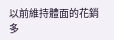以前維持體面的花銷多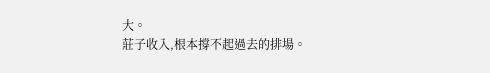大。
莊子收入,根本撐不起過去的排場。